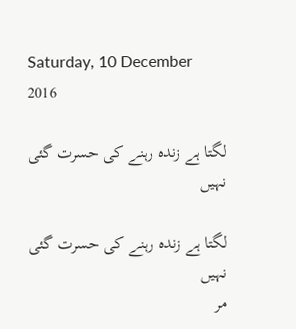Saturday, 10 December 2016

لگتا ہے زندہ رہنے کی حسرت گئی نہیں

لگتا ہے زندہ رہنے کی حسرت گئی نہیں
مر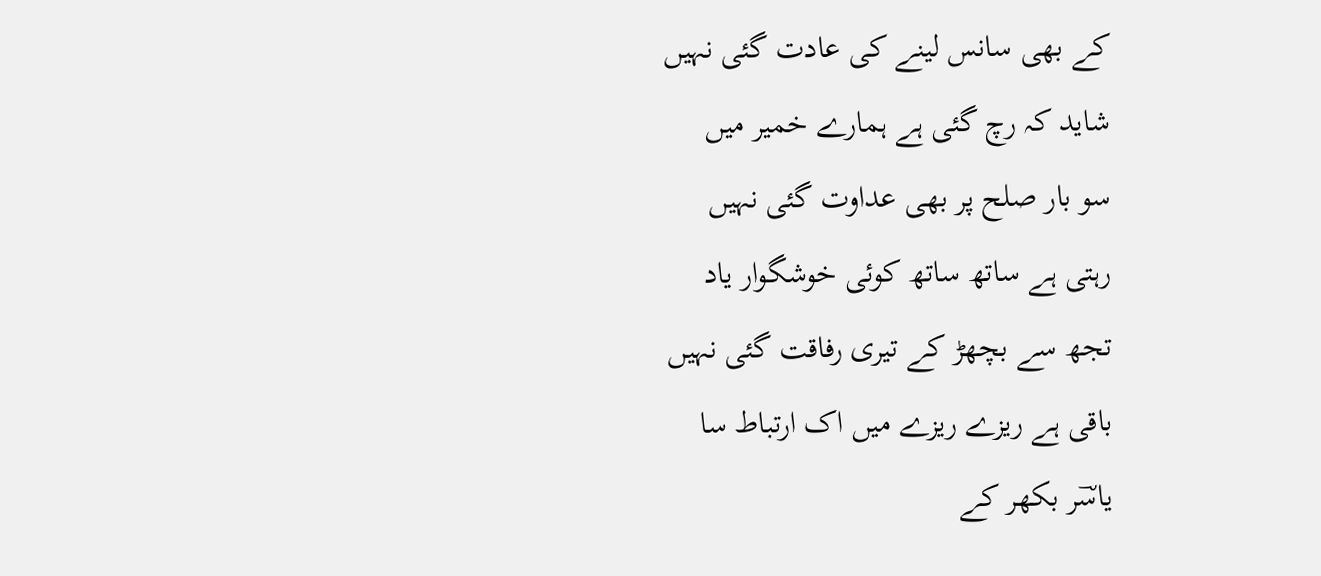کے بھی سانس لینے کی عادت گئی نہیں
شاید کہ رچ گئی ہے ہمارے خمیر میں
سو بار صلح پر بھی عداوت گئی نہیں
رہتی ہے ساتھ ساتھ کوئی خوشگوار یاد
تجھ سے بچھڑ کے تیری رفاقت گئی نہیں
باقی ہے ریزے ریزے میں اک ارتباط سا
یاسؔر بکھر کے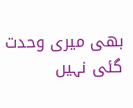بھی میری وحدت گئی نہیں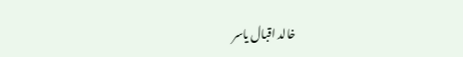خالد اقبال یاسر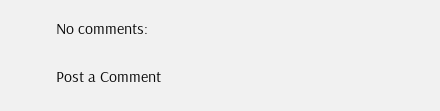No comments:

Post a Comment